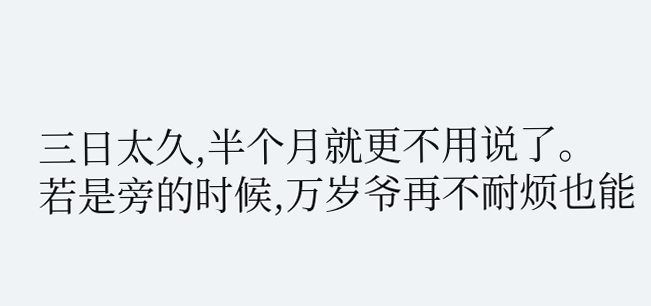三日太久,半个月就更不用说了。
若是旁的时候,万岁爷再不耐烦也能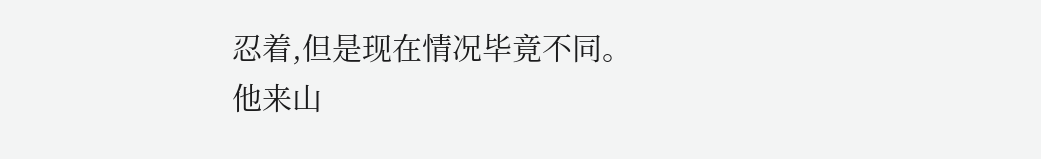忍着,但是现在情况毕竟不同。
他来山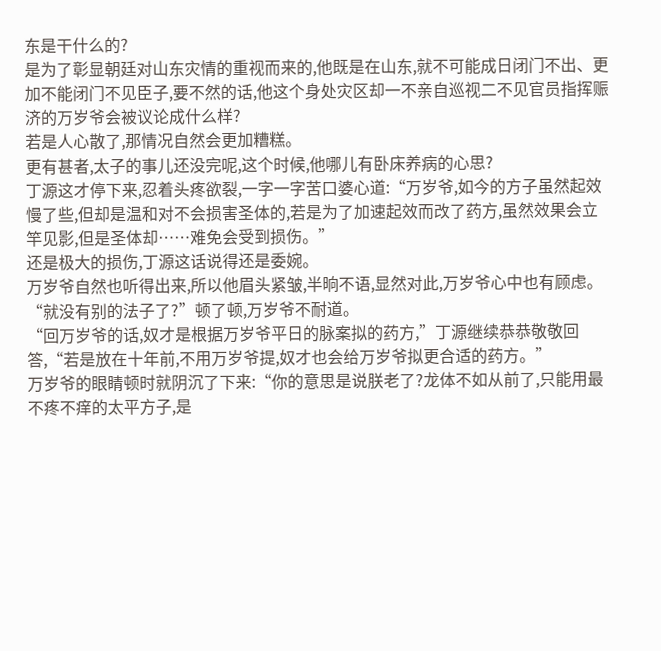东是干什么的?
是为了彰显朝廷对山东灾情的重视而来的,他既是在山东,就不可能成日闭门不出、更加不能闭门不见臣子,要不然的话,他这个身处灾区却一不亲自巡视二不见官员指挥赈济的万岁爷会被议论成什么样?
若是人心散了,那情况自然会更加糟糕。
更有甚者,太子的事儿还没完呢,这个时候,他哪儿有卧床养病的心思?
丁源这才停下来,忍着头疼欲裂,一字一字苦口婆心道:“万岁爷,如今的方子虽然起效慢了些,但却是温和对不会损害圣体的,若是为了加速起效而改了药方,虽然效果会立竿见影,但是圣体却……难免会受到损伤。”
还是极大的损伤,丁源这话说得还是委婉。
万岁爷自然也听得出来,所以他眉头紧皱,半晌不语,显然对此,万岁爷心中也有顾虑。
“就没有别的法子了?”顿了顿,万岁爷不耐道。
“回万岁爷的话,奴才是根据万岁爷平日的脉案拟的药方,”丁源继续恭恭敬敬回答,“若是放在十年前,不用万岁爷提,奴才也会给万岁爷拟更合适的药方。”
万岁爷的眼睛顿时就阴沉了下来:“你的意思是说朕老了?龙体不如从前了,只能用最不疼不痒的太平方子,是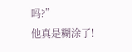吗?”
他真是糊涂了!